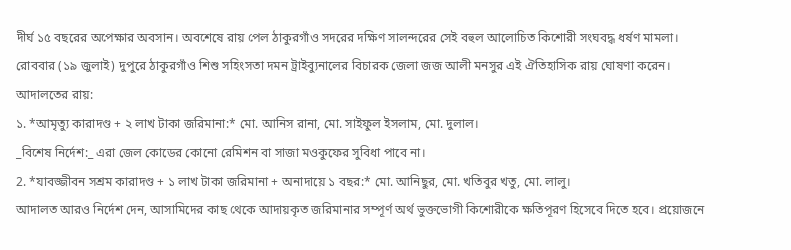দীর্ঘ ১৫ বছরের অপেক্ষার অবসান। অবশেষে রায় পেল ঠাকুরগাঁও সদরের দক্ষিণ সালন্দরের সেই বহুল আলোচিত কিশোরী সংঘবদ্ধ ধর্ষণ মামলা।
রোববার (১৯ জুলাই) দুপুরে ঠাকুরগাঁও শিশু সহিংসতা দমন ট্রাইব্যুনালের বিচারক জেলা জজ আলী মনসুর এই ঐতিহাসিক রায় ঘোষণা করেন।
আদালতের রায়:
১. *আমৃত্যু কারাদণ্ড + ২ লাখ টাকা জরিমানা:* মো. আনিস রানা, মো. সাইফুল ইসলাম, মো. দুলাল।
_বিশেষ নির্দেশ:_ এরা জেল কোডের কোনো রেমিশন বা সাজা মওকুফের সুবিধা পাবে না।
2. *যাবজ্জীবন সশ্রম কারাদণ্ড + ১ লাখ টাকা জরিমানা + অনাদায়ে ১ বছর:* মো. আনিছুর, মো. খতিবুর খতু, মো. লালু।
আদালত আরও নির্দেশ দেন, আসামিদের কাছ থেকে আদায়কৃত জরিমানার সম্পূর্ণ অর্থ ভুক্তভোগী কিশোরীকে ক্ষতিপূরণ হিসেবে দিতে হবে। প্রয়োজনে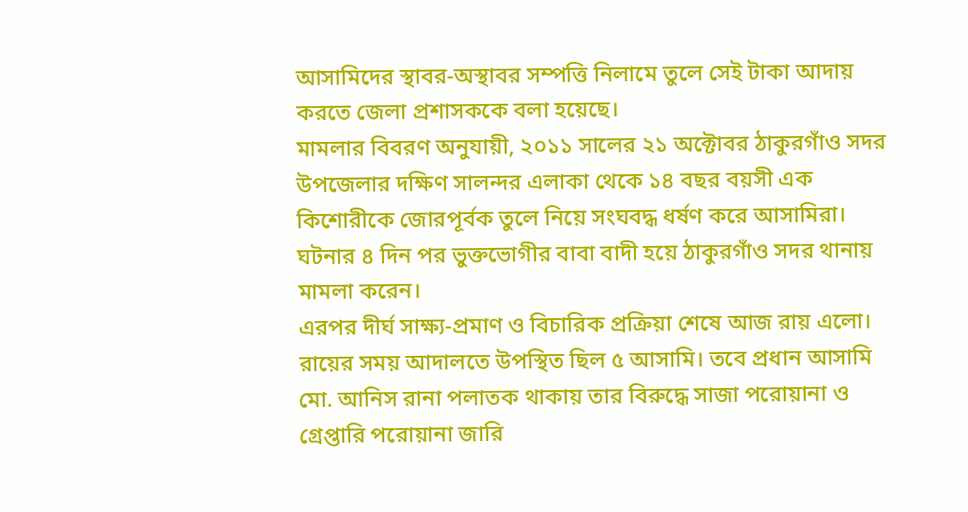আসামিদের স্থাবর-অস্থাবর সম্পত্তি নিলামে তুলে সেই টাকা আদায় করতে জেলা প্রশাসককে বলা হয়েছে।
মামলার বিবরণ অনুযায়ী, ২০১১ সালের ২১ অক্টোবর ঠাকুরগাঁও সদর উপজেলার দক্ষিণ সালন্দর এলাকা থেকে ১৪ বছর বয়সী এক কিশোরীকে জোরপূর্বক তুলে নিয়ে সংঘবদ্ধ ধর্ষণ করে আসামিরা। ঘটনার ৪ দিন পর ভুক্তভোগীর বাবা বাদী হয়ে ঠাকুরগাঁও সদর থানায় মামলা করেন।
এরপর দীর্ঘ সাক্ষ্য-প্রমাণ ও বিচারিক প্রক্রিয়া শেষে আজ রায় এলো।
রায়ের সময় আদালতে উপস্থিত ছিল ৫ আসামি। তবে প্রধান আসামি মো. আনিস রানা পলাতক থাকায় তার বিরুদ্ধে সাজা পরোয়ানা ও গ্রেপ্তারি পরোয়ানা জারি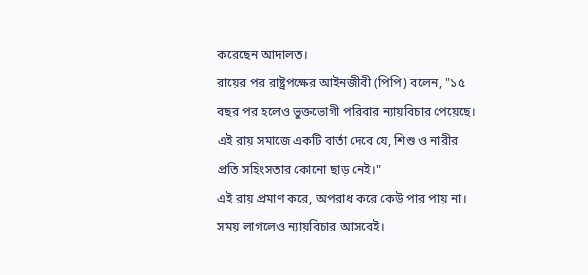করেছেন আদালত।
রায়ের পর রাষ্ট্রপক্ষের আইনজীবী (পিপি) বলেন, "১৫ বছর পর হলেও ভুক্তভোগী পরিবার ন্যায়বিচার পেয়েছে। এই রায় সমাজে একটি বার্তা দেবে যে, শিশু ও নারীর প্রতি সহিংসতার কোনো ছাড় নেই।"
এই রায় প্রমাণ করে, অপরাধ করে কেউ পার পায় না। সময় লাগলেও ন্যায়বিচার আসবেই।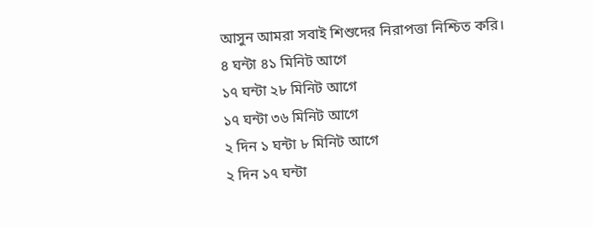আসুন আমরা সবাই শিশুদের নিরাপত্তা নিশ্চিত করি।
৪ ঘন্টা ৪১ মিনিট আগে
১৭ ঘন্টা ২৮ মিনিট আগে
১৭ ঘন্টা ৩৬ মিনিট আগে
২ দিন ১ ঘন্টা ৮ মিনিট আগে
২ দিন ১৭ ঘন্টা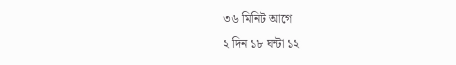৩৬ মিনিট আগে
২ দিন ১৮ ঘন্টা ১২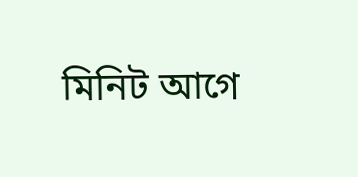মিনিট আগে